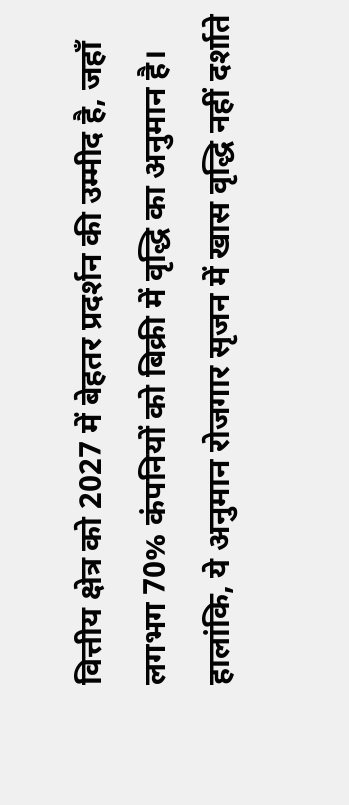वित्तीय क्षेत्र को 2027 में बेहतर प्रदर्शन की उम्मीद है, जहाँ लगभग 70% कंपनियों को बिक्री में वृद्धि का अनुमान है। हालांकि, ये अनुमान रोजगार सृजन में खास वृद्धि नहीं दर्शाते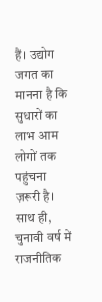हैं। उद्योग जगत का मानना है कि सुधारों का लाभ आम लोगों तक पहुंचना ज़रूरी है। साथ ही, चुनावी वर्ष में राजनीतिक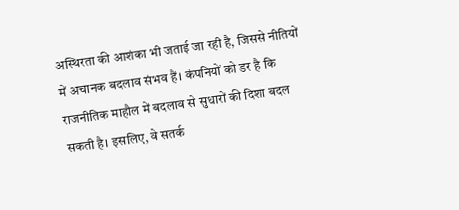अस्थिरता की आशंका भी जताई जा रही है, जिससे नीतियों में अचानक बदलाव संभव हैं। कंपनियों को डर है कि राजनीतिक माहौल में बदलाव से सुधारों की दिशा बदल सकती है। इसलिए, वे सतर्क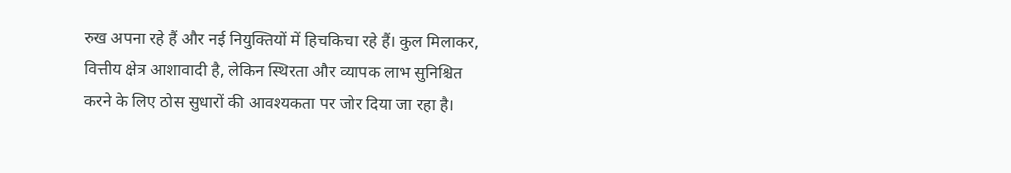रुख अपना रहे हैं और नई नियुक्तियों में हिचकिचा रहे हैं। कुल मिलाकर, वित्तीय क्षेत्र आशावादी है, लेकिन स्थिरता और व्यापक लाभ सुनिश्चित करने के लिए ठोस सुधारों की आवश्यकता पर जोर दिया जा रहा है।